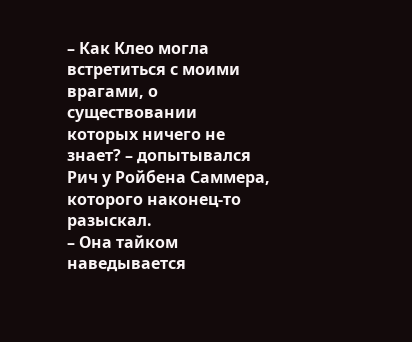– Как Клео могла встретиться с моими врагами, о существовании которых ничего не знает? – допытывался Рич у Ройбена Саммера, которого наконец-то разыскал.
– Она тайком наведывается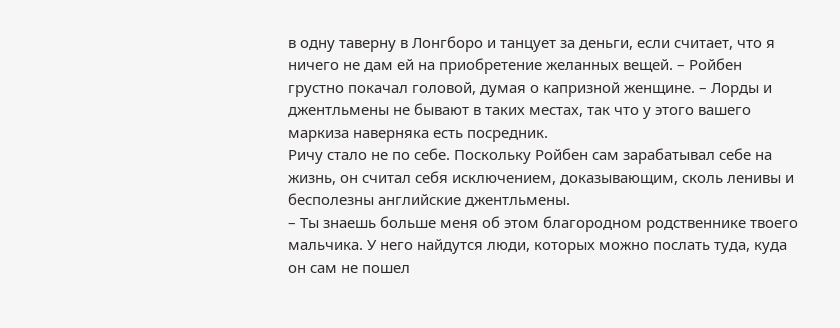в одну таверну в Лонгборо и танцует за деньги, если считает, что я ничего не дам ей на приобретение желанных вещей. – Ройбен грустно покачал головой, думая о капризной женщине. – Лорды и джентльмены не бывают в таких местах, так что у этого вашего маркиза наверняка есть посредник.
Ричу стало не по себе. Поскольку Ройбен сам зарабатывал себе на жизнь, он считал себя исключением, доказывающим, сколь ленивы и бесполезны английские джентльмены.
– Ты знаешь больше меня об этом благородном родственнике твоего мальчика. У него найдутся люди, которых можно послать туда, куда он сам не пошел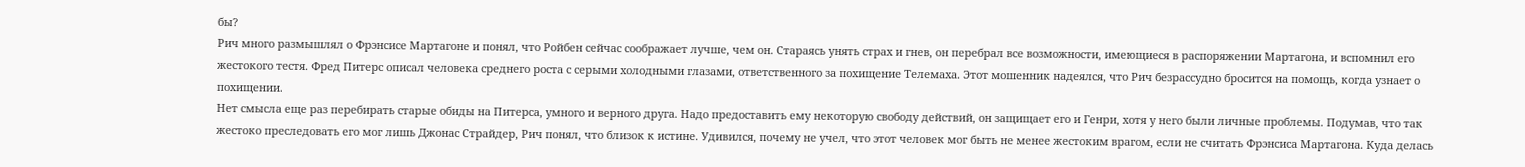бы?
Рич много размышлял о Фрэнсисе Мартагоне и понял, что Ройбен сейчас соображает лучше, чем он. Стараясь унять страх и гнев, он перебрал все возможности, имеющиеся в распоряжении Мартагона, и вспомнил его жестокого тестя. Фред Питерс описал человека среднего роста с серыми холодными глазами, ответственного за похищение Телемаха. Этот мошенник надеялся, что Рич безрассудно бросится на помощь, когда узнает о похищении.
Нет смысла еще раз перебирать старые обиды на Питерса, умного и верного друга. Надо предоставить ему некоторую свободу действий, он защищает его и Генри, хотя у него были личные проблемы. Подумав, что так жестоко преследовать его мог лишь Джонас Страйдер, Рич понял, что близок к истине. Удивился, почему не учел, что этот человек мог быть не менее жестоким врагом, если не считать Фрэнсиса Мартагона. Куда делась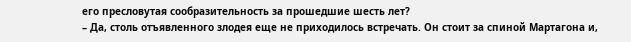его пресловутая сообразительность за прошедшие шесть лет?
– Да, столь отъявленного злодея еще не приходилось встречать. Он стоит за спиной Мартагона и,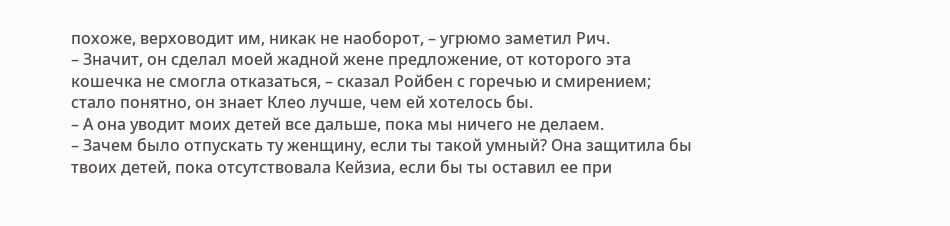похоже, верховодит им, никак не наоборот, – угрюмо заметил Рич.
– Значит, он сделал моей жадной жене предложение, от которого эта кошечка не смогла отказаться, – сказал Ройбен с горечью и смирением; стало понятно, он знает Клео лучше, чем ей хотелось бы.
– А она уводит моих детей все дальше, пока мы ничего не делаем.
– Зачем было отпускать ту женщину, если ты такой умный? Она защитила бы твоих детей, пока отсутствовала Кейзиа, если бы ты оставил ее при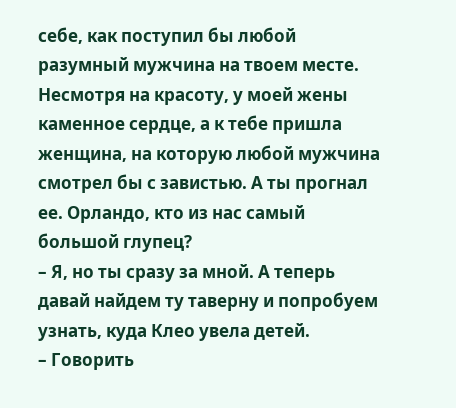себе, как поступил бы любой разумный мужчина на твоем месте. Несмотря на красоту, у моей жены каменное сердце, а к тебе пришла женщина, на которую любой мужчина смотрел бы с завистью. А ты прогнал ее. Орландо, кто из нас самый большой глупец?
– Я, но ты сразу за мной. А теперь давай найдем ту таверну и попробуем узнать, куда Клео увела детей.
– Говорить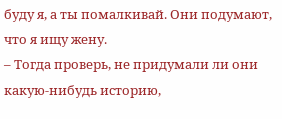буду я, а ты помалкивай. Они подумают, что я ищу жену.
– Тогда проверь, не придумали ли они какую-нибудь историю,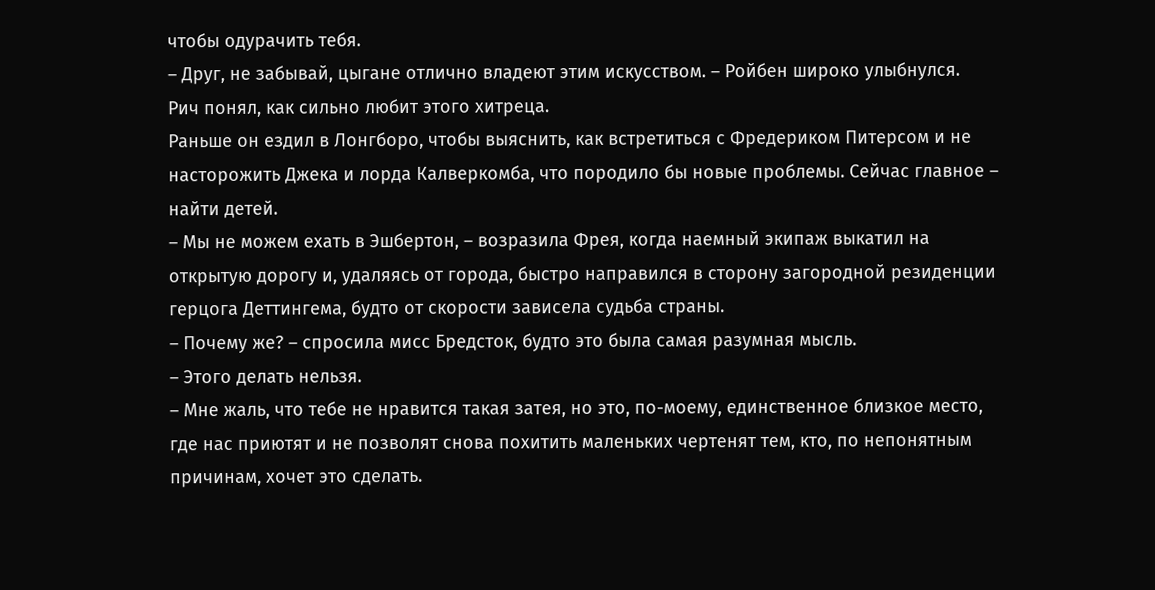чтобы одурачить тебя.
– Друг, не забывай, цыгане отлично владеют этим искусством. – Ройбен широко улыбнулся.
Рич понял, как сильно любит этого хитреца.
Раньше он ездил в Лонгборо, чтобы выяснить, как встретиться с Фредериком Питерсом и не насторожить Джека и лорда Калверкомба, что породило бы новые проблемы. Сейчас главное – найти детей.
– Мы не можем ехать в Эшбертон, – возразила Фрея, когда наемный экипаж выкатил на открытую дорогу и, удаляясь от города, быстро направился в сторону загородной резиденции герцога Деттингема, будто от скорости зависела судьба страны.
– Почему же? – спросила мисс Бредсток, будто это была самая разумная мысль.
– Этого делать нельзя.
– Мне жаль, что тебе не нравится такая затея, но это, по-моему, единственное близкое место, где нас приютят и не позволят снова похитить маленьких чертенят тем, кто, по непонятным причинам, хочет это сделать.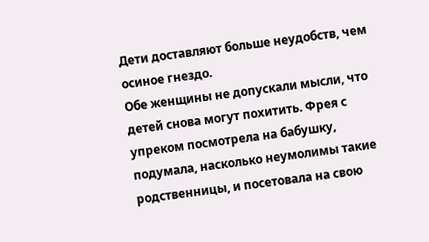Дети доставляют больше неудобств, чем осиное гнездо.
Обе женщины не допускали мысли, что детей снова могут похитить. Фрея с упреком посмотрела на бабушку, подумала, насколько неумолимы такие родственницы, и посетовала на свою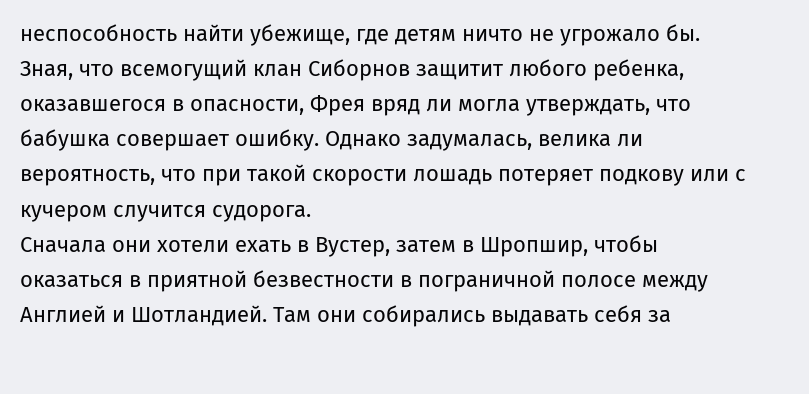неспособность найти убежище, где детям ничто не угрожало бы.
Зная, что всемогущий клан Сиборнов защитит любого ребенка, оказавшегося в опасности, Фрея вряд ли могла утверждать, что бабушка совершает ошибку. Однако задумалась, велика ли вероятность, что при такой скорости лошадь потеряет подкову или с кучером случится судорога.
Сначала они хотели ехать в Вустер, затем в Шропшир, чтобы оказаться в приятной безвестности в пограничной полосе между Англией и Шотландией. Там они собирались выдавать себя за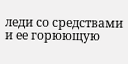леди со средствами и ее горюющую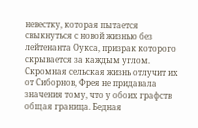невестку, которая пытается свыкнуться с новой жизнью без лейтенанта Оукса, призрак которого скрывается за каждым углом. Скромная сельская жизнь отлучит их от Сиборнов, Фрея не придавала значения тому, что у обоих графств общая граница. Бедная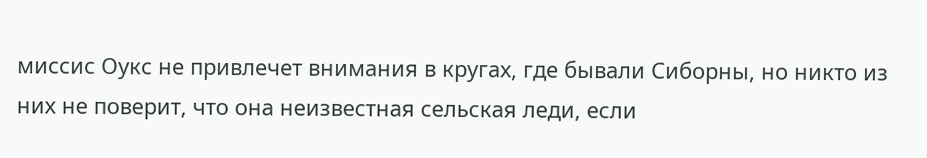миссис Оукс не привлечет внимания в кругах, где бывали Сиборны, но никто из них не поверит, что она неизвестная сельская леди, если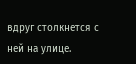вдруг столкнется с ней на улице.